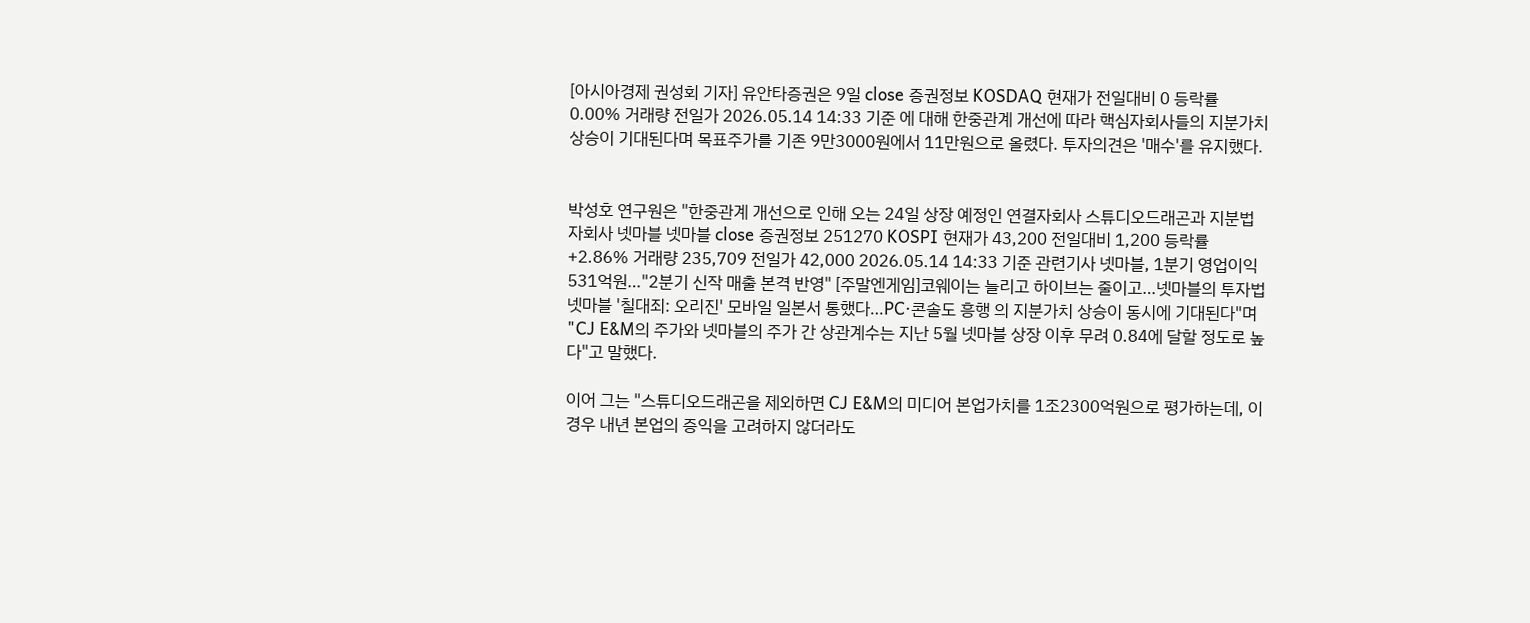[아시아경제 권성회 기자] 유안타증권은 9일 close 증권정보 KOSDAQ 현재가 전일대비 0 등락률 0.00% 거래량 전일가 2026.05.14 14:33 기준 에 대해 한중관계 개선에 따라 핵심자회사들의 지분가치 상승이 기대된다며 목표주가를 기존 9만3000원에서 11만원으로 올렸다. 투자의견은 '매수'를 유지했다.


박성호 연구원은 "한중관계 개선으로 인해 오는 24일 상장 예정인 연결자회사 스튜디오드래곤과 지분법자회사 넷마블 넷마블 close 증권정보 251270 KOSPI 현재가 43,200 전일대비 1,200 등락률 +2.86% 거래량 235,709 전일가 42,000 2026.05.14 14:33 기준 관련기사 넷마블, 1분기 영업이익 531억원…"2분기 신작 매출 본격 반영" [주말엔게임]코웨이는 늘리고 하이브는 줄이고…넷마블의 투자법 넷마블 '칠대죄: 오리진' 모바일 일본서 통했다…PC·콘솔도 흥행 의 지분가치 상승이 동시에 기대된다"며 "CJ E&M의 주가와 넷마블의 주가 간 상관계수는 지난 5월 넷마블 상장 이후 무려 0.84에 달할 정도로 높다"고 말했다.

이어 그는 "스튜디오드래곤을 제외하면 CJ E&M의 미디어 본업가치를 1조2300억원으로 평가하는데, 이 경우 내년 본업의 증익을 고려하지 않더라도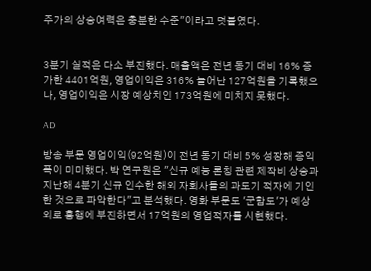주가의 상승여력은 충분한 수준"이라고 덧붙였다.


3분기 실적은 다소 부진했다. 매출액은 전년 동기 대비 16% 증가한 4401억원, 영업이익은 316% 늘어난 127억원을 기록했으나, 영업이익은 시장 예상치인 173억원에 미치지 못했다.

AD

방송 부문 영업이익(92억원)이 전년 동기 대비 5% 성장해 증익폭이 미미했다. 박 연구원은 "신규 예능 론칭 관련 제작비 상승과 지난해 4분기 신규 인수한 해외 자회사들의 과도기 적자에 기인한 것으로 파악한다"고 분석했다. 영화 부문도 '군함도'가 예상 외로 흥행에 부진하면서 17억원의 영업적자를 시현했다.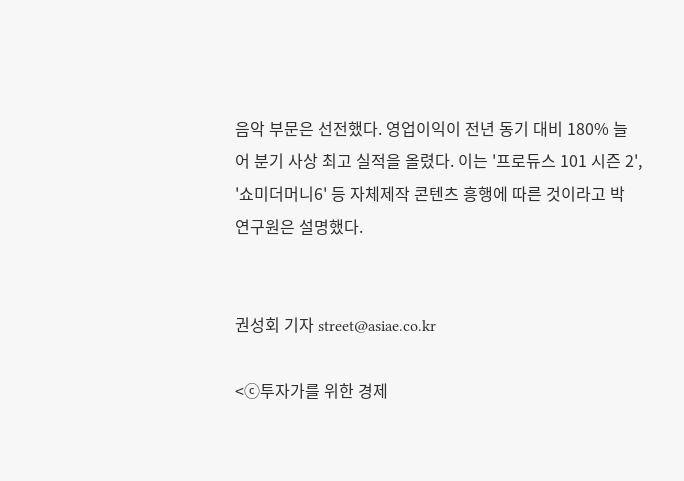음악 부문은 선전했다. 영업이익이 전년 동기 대비 180% 늘어 분기 사상 최고 실적을 올렸다. 이는 '프로듀스 101 시즌 2', '쇼미더머니6' 등 자체제작 콘텐츠 흥행에 따른 것이라고 박 연구원은 설명했다.


권성회 기자 street@asiae.co.kr

<ⓒ투자가를 위한 경제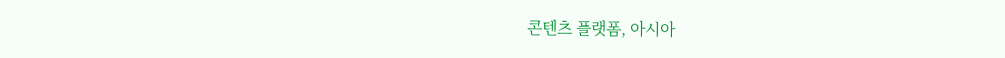콘텐츠 플랫폼, 아시아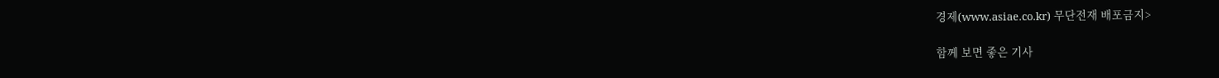경제(www.asiae.co.kr) 무단전재 배포금지>

함께 보면 좋은 기사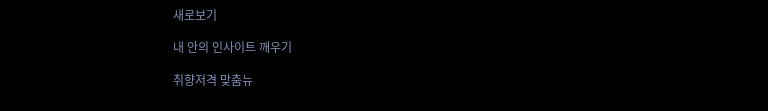새로보기

내 안의 인사이트 깨우기

취향저격 맞춤뉴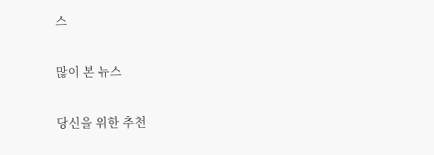스

많이 본 뉴스

당신을 위한 추천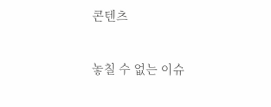콘텐츠

놓칠 수 없는 이슈